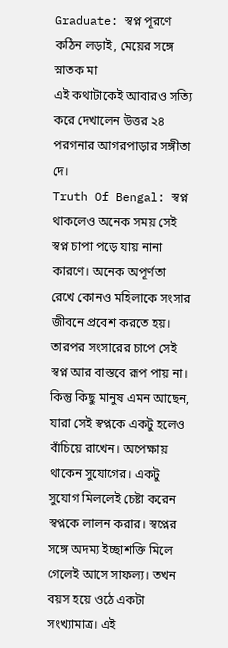Graduate: স্বপ্ন পূরণে কঠিন লড়াই, মেয়ের সঙ্গে স্নাতক মা
এই কথাটাকেই আবারও সত্যি করে দেখালেন উত্তর ২৪ পরগনার আগরপাড়ার সঙ্গীতা দে।
Truth Of Bengal: স্বপ্ন থাকলেও অনেক সময় সেই স্বপ্ন চাপা পড়ে যায় নানা কারণে। অনেক অপূর্ণতা রেখে কোনও মহিলাকে সংসার জীবনে প্রবেশ করতে হয়। তারপর সংসারের চাপে সেই স্বপ্ন আর বাস্তবে রূপ পায় না। কিন্তু কিছু মানুষ এমন আছেন, যারা সেই স্বপ্নকে একটু হলেও বাঁচিয়ে রাখেন। অপেক্ষায় থাকেন সুযোগের। একটু সুযোগ মিললেই চেষ্টা করেন স্বপ্নকে লালন করার। স্বপ্নের সঙ্গে অদম্য ইচ্ছাশক্তি মিলে গেলেই আসে সাফল্য। তখন বয়স হয়ে ওঠে একটা সংখ্যামাত্র। এই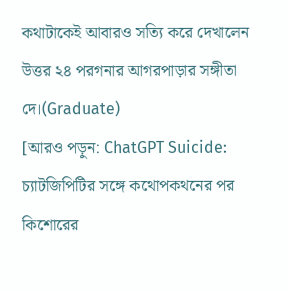কথাটাকেই আবারও সত্যি করে দেখালেন উত্তর ২৪ পরগনার আগরপাড়ার সঙ্গীতা দে।(Graduate)
[আরও পড়ুন: ChatGPT Suicide: চ্যাটজিপিটির সঙ্গে কথোপকথনের পর কিশোরের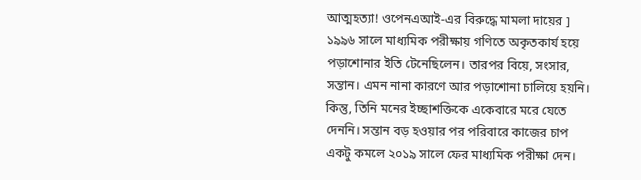আত্মহত্যা! ওপেনএআই-এর বিরুদ্ধে মামলা দায়ের ]
১৯৯৬ সালে মাধ্যমিক পরীক্ষায় গণিতে অকৃতকার্য হয়ে পড়াশোনার ইতি টেনেছিলেন। তারপর বিয়ে, সংসার, সন্তান। এমন নানা কারণে আর পড়াশোনা চালিয়ে হয়নি। কিন্তু, তিনি মনের ইচ্ছাশক্তিকে একেবারে মরে যেতে দেননি। সন্তান বড় হওয়ার পর পরিবারে কাজের চাপ একটু কমলে ২০১৯ সালে ফের মাধ্যমিক পরীক্ষা দেন।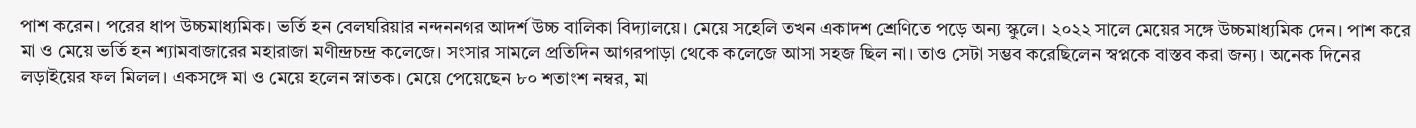পাশ করেন। পরের ধাপ উচ্চমাধ্যমিক। ভর্তি হন বেলঘরিয়ার নন্দননগর আদর্শ উচ্চ বালিকা বিদ্যালয়ে। মেয়ে সহেলি তখন একাদশ শ্রেণিতে পড়ে অন্য স্কুলে। ২০২২ সালে মেয়ের সঙ্গে উচ্চমাধ্যমিক দেন। পাশ করে মা ও মেয়ে ভর্তি হন শ্যামবাজারের মহারাজা মণীন্দ্রচন্দ্র কলেজে। সংসার সামলে প্রতিদিন আগরপাড়া থেকে কলেজে আসা সহজ ছিল না। তাও সেটা সম্ভব করেছিলেন স্বপ্নকে বাস্তব করা জন্য। অনেক দিনের লড়াইয়ের ফল মিলল। একসঙ্গে মা ও মেয়ে হলেন স্নাতক। মেয়ে পেয়েছেন ৮০ শতাংশ নম্বর, মা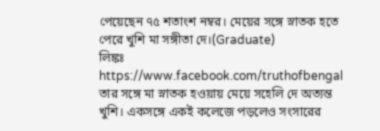পেয়েছেন ৭৫ শতাংশ নম্বর। মেয়ের সঙ্গে স্নাতক হতে পেরে খুশি মা সঙ্গীতা দে।(Graduate)
লিঙ্কঃ https://www.facebook.com/truthofbengal
তার সঙ্গে মা স্নাতক হওয়ায় মেয়ে সহেলি দে অত্যন্ত খুশি। একসঙ্গে একই কলেজে পড়লেও সংসারের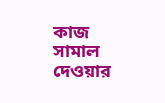কাজ সামাল দেওয়ার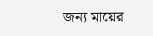জন্য মায়ের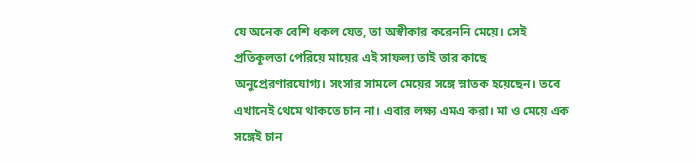যে অনেক বেশি ধকল যেত, তা অস্বীকার করেননি মেয়ে। সেই প্রতিকূলতা পেরিয়ে মায়ের এই সাফল্য তাই তার কাছে অনুপ্রেরণারযোগ্য। সংসার সামলে মেয়ের সঙ্গে স্নাতক হয়েছেন। তবে এখানেই থেমে থাকতে চান না। এবার লক্ষ্য এমএ করা। মা ও মেয়ে এক সঙ্গেই চান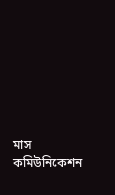মাস কমিউনিকেশন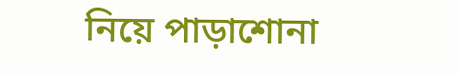নিয়ে পাড়াশোনা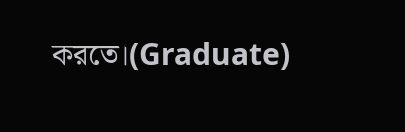করতে।(Graduate)